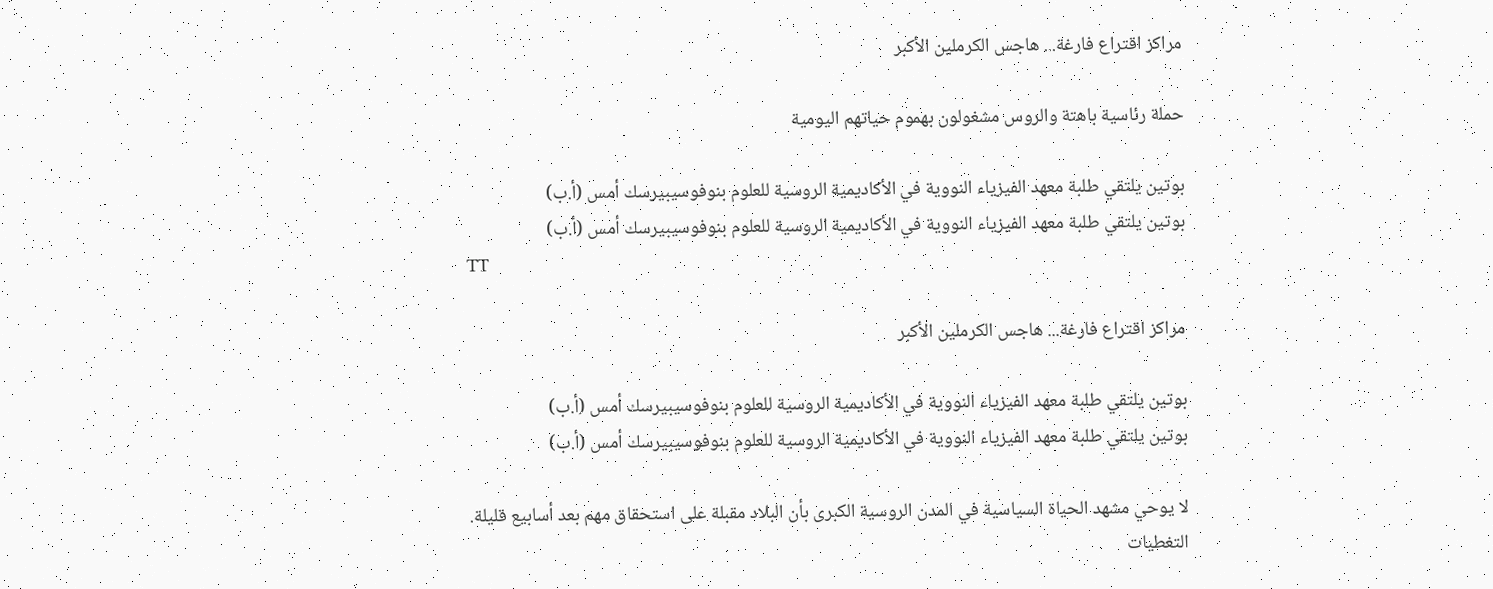مراكز اقتراع فارغة... هاجس الكرملين الأكبر

حملة رئاسية باهتة والروس مشغولون بهموم حياتهم اليومية

بوتين يلتقي طلبة معهد الفيزياء النووية في الأكاديمية الروسية للعلوم بنوفوسيبيرسك أمس (أ.ب)
بوتين يلتقي طلبة معهد الفيزياء النووية في الأكاديمية الروسية للعلوم بنوفوسيبيرسك أمس (أ.ب)
TT

مراكز اقتراع فارغة... هاجس الكرملين الأكبر

بوتين يلتقي طلبة معهد الفيزياء النووية في الأكاديمية الروسية للعلوم بنوفوسيبيرسك أمس (أ.ب)
بوتين يلتقي طلبة معهد الفيزياء النووية في الأكاديمية الروسية للعلوم بنوفوسيبيرسك أمس (أ.ب)

لا يوحي مشهد الحياة السياسية في المدن الروسية الكبرى بأن البلاد مقبلة على استحقاق مهم بعد أسابيع قليلة. التغطيات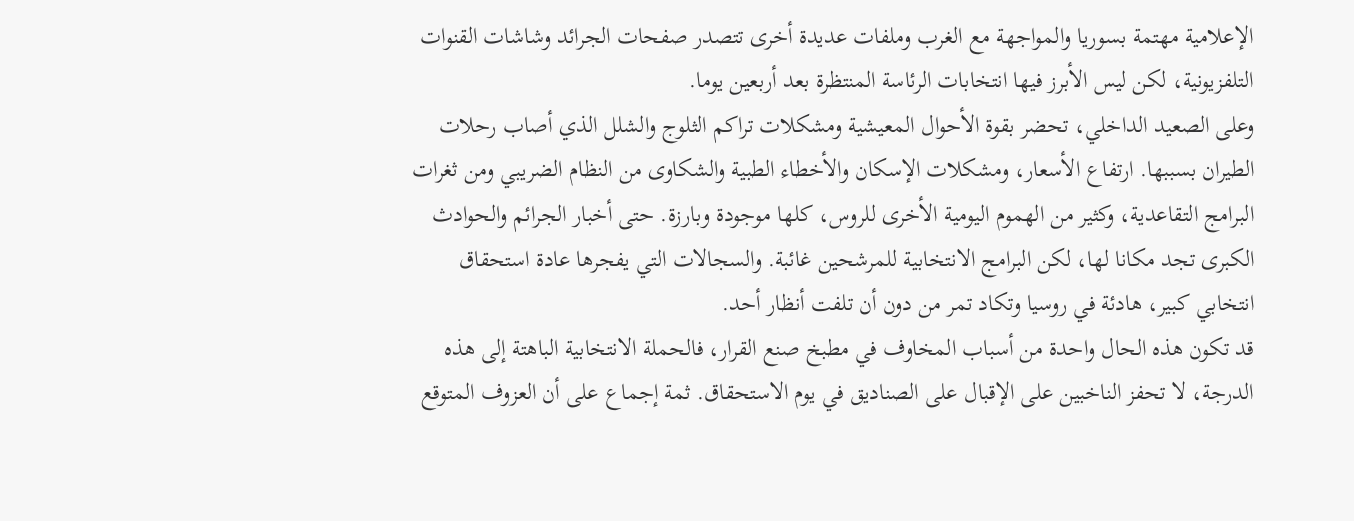الإعلامية مهتمة بسوريا والمواجهة مع الغرب وملفات عديدة أخرى تتصدر صفحات الجرائد وشاشات القنوات التلفزيونية، لكن ليس الأبرز فيها انتخابات الرئاسة المنتظرة بعد أربعين يوما.
وعلى الصعيد الداخلي، تحضر بقوة الأحوال المعيشية ومشكلات تراكم الثلوج والشلل الذي أصاب رحلات الطيران بسببها. ارتفاع الأسعار، ومشكلات الإسكان والأخطاء الطبية والشكاوى من النظام الضريبي ومن ثغرات البرامج التقاعدية، وكثير من الهموم اليومية الأخرى للروس، كلها موجودة وبارزة. حتى أخبار الجرائم والحوادث الكبرى تجد مكانا لها، لكن البرامج الانتخابية للمرشحين غائبة. والسجالات التي يفجرها عادة استحقاق انتخابي كبير، هادئة في روسيا وتكاد تمر من دون أن تلفت أنظار أحد.
قد تكون هذه الحال واحدة من أسباب المخاوف في مطبخ صنع القرار، فالحملة الانتخابية الباهتة إلى هذه الدرجة، لا تحفز الناخبين على الإقبال على الصناديق في يوم الاستحقاق. ثمة إجماع على أن العزوف المتوقع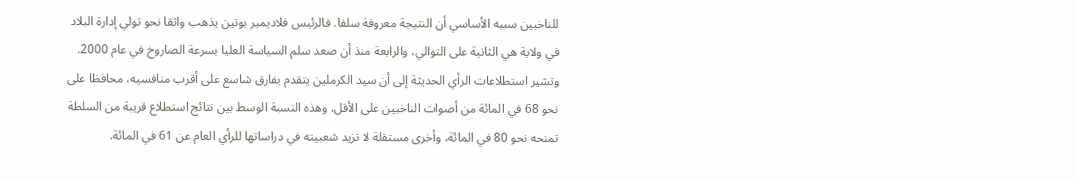للناخبين سببه الأساسي أن النتيجة معروفة سلفا. فالرئيس فلاديمير بوتين يذهب واثقا نحو تولي إدارة البلاد في ولاية هي الثانية على التوالي، والرابعة منذ أن صعد سلم السياسة العليا بسرعة الصاروخ في عام 2000.
وتشير استطلاعات الرأي الحديثة إلى أن سيد الكرملين يتقدم بفارق شاسع على أقرب منافسيه، محافظا على نحو 68 في المائة من أصوات الناخبين على الأقل. وهذه النسبة الوسط بين نتائج استطلاع قريبة من السلطة تمنحه نحو 80 في المائة، وأخرى مستقلة لا تزيد شعبيته في دراساتها للرأي العام عن 61 في المائة.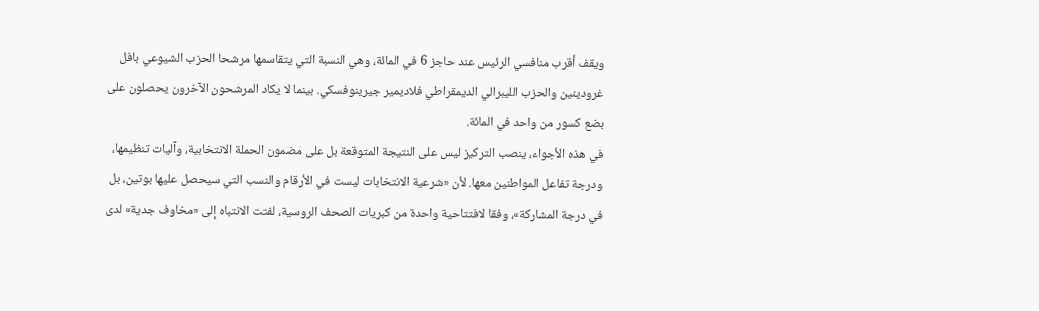ويقف أقرب منافسي الرئيس عند حاجز 6 في المائة، وهي النسبة التي يتقاسمها مرشحا الحزب الشيوعي بافل غرودينين والحزب الليبرالي الديمقراطي فلاديمير جيرينوفسكي. بينما لا يكاد المرشحون الآخرون يحصلون على بضع كسور من واحد في المائة.
في هذه الأجواء، ينصب التركيز ليس على النتيجة المتوقعة بل على مضمون الحملة الانتخابية، وآليات تنظيمها، ودرجة تفاعل المواطنين معها. لأن «شرعية الانتخابات ليست في الأرقام والنسب التي سيحصل عليها بوتين، بل في درجة المشاركة»، وفقا لافتتاحية واحدة من كبريات الصحف الروسية، لفتت الانتباه إلى «مخاوف جدية» لدى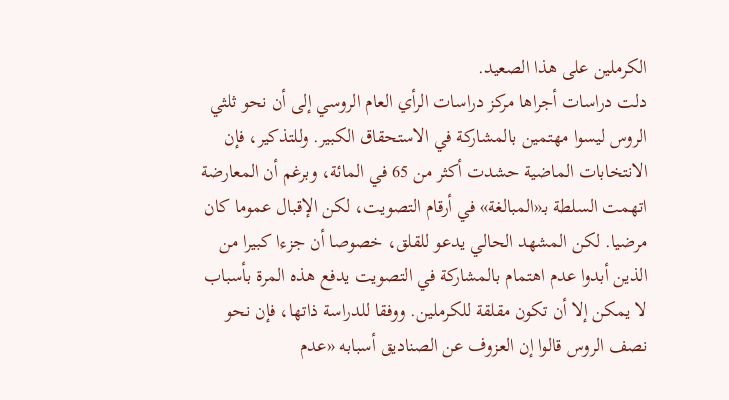الكرملين على هذا الصعيد.
دلت دراسات أجراها مركز دراسات الرأي العام الروسي إلى أن نحو ثلثي الروس ليسوا مهتمين بالمشاركة في الاستحقاق الكبير. وللتذكير، فإن الانتخابات الماضية حشدت أكثر من 65 في المائة، وبرغم أن المعارضة اتهمت السلطة بـ«المبالغة» في أرقام التصويت، لكن الإقبال عموما كان مرضيا. لكن المشهد الحالي يدعو للقلق، خصوصا أن جزءا كبيرا من الذين أبدوا عدم اهتمام بالمشاركة في التصويت يدفع هذه المرة بأسباب لا يمكن إلا أن تكون مقلقة للكرملين. ووفقا للدراسة ذاتها، فإن نحو نصف الروس قالوا إن العزوف عن الصناديق أسبابه «عدم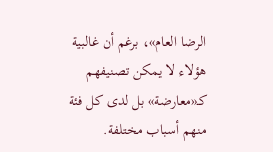الرضا العام»، برغم أن غالبية هؤلاء لا يمكن تصنيفهم كـ«معارضة» بل لدى كل فئة منهم أسباب مختلفة.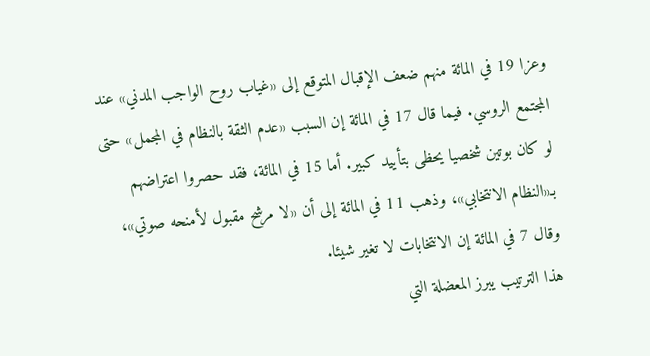وعزا 19 في المائة منهم ضعف الإقبال المتوقع إلى «غياب روح الواجب المدني» عند المجتمع الروسي. فيما قال 17 في المائة إن السبب «عدم الثقة بالنظام في المجمل» حتى لو كان بوتين شخصيا يحظى بتأييد كبير. أما 15 في المائة، فقد حصروا اعتراضهم بـ«النظام الانتخابي»، وذهب 11 في المائة إلى أن «لا مرشح مقبول لأمنحه صوتي»، وقال 7 في المائة إن الانتخابات لا تغير شيئا.
هذا الترتيب يبرز المعضلة التي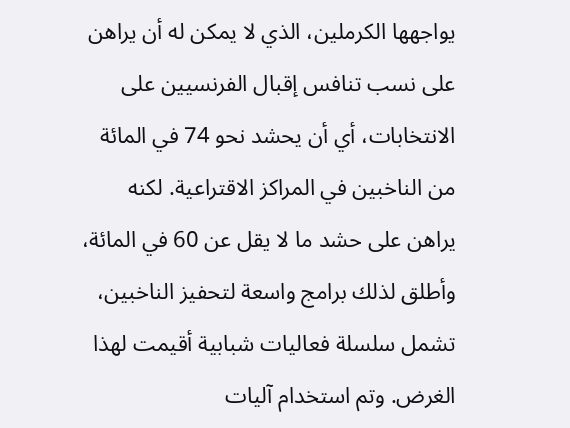يواجهها الكرملين، الذي لا يمكن له أن يراهن على نسب تنافس إقبال الفرنسيين على الانتخابات، أي أن يحشد نحو 74 في المائة من الناخبين في المراكز الاقتراعية. لكنه يراهن على حشد ما لا يقل عن 60 في المائة، وأطلق لذلك برامج واسعة لتحفيز الناخبين، تشمل سلسلة فعاليات شبابية أقيمت لهذا الغرض. وتم استخدام آليات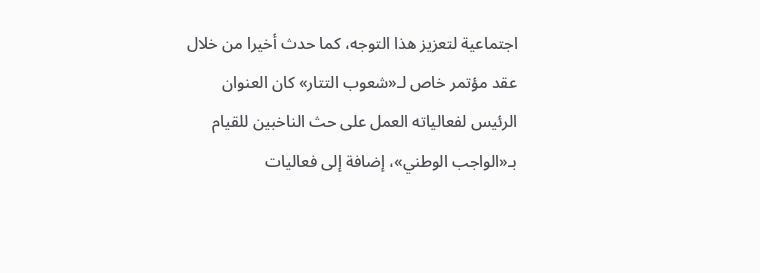اجتماعية لتعزيز هذا التوجه، كما حدث أخيرا من خلال عقد مؤتمر خاص لـ«شعوب التتار» كان العنوان الرئيس لفعالياته العمل على حث الناخبين للقيام بـ«الواجب الوطني»، إضافة إلى فعاليات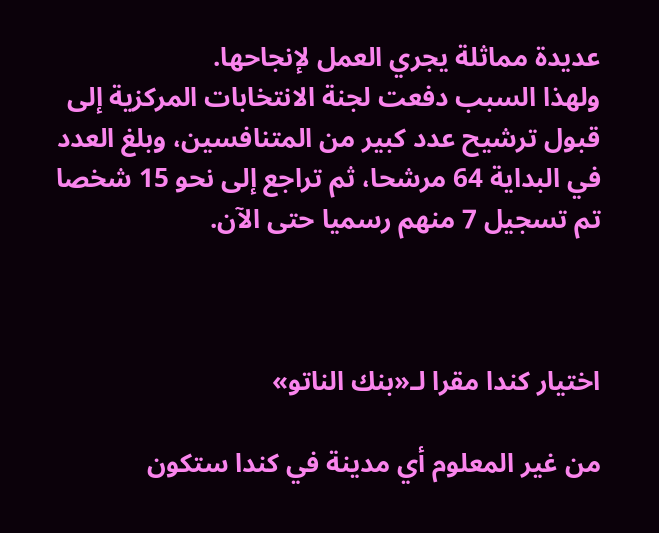عديدة مماثلة يجري العمل لإنجاحها.
ولهذا السبب دفعت لجنة الانتخابات المركزية إلى قبول ترشيح عدد كبير من المتنافسين، وبلغ العدد في البداية 64 مرشحا، ثم تراجع إلى نحو 15 شخصا تم تسجيل 7 منهم رسميا حتى الآن.



اختيار كندا مقرا لـ«بنك الناتو»

من غير المعلوم أي مدينة في كندا ستكون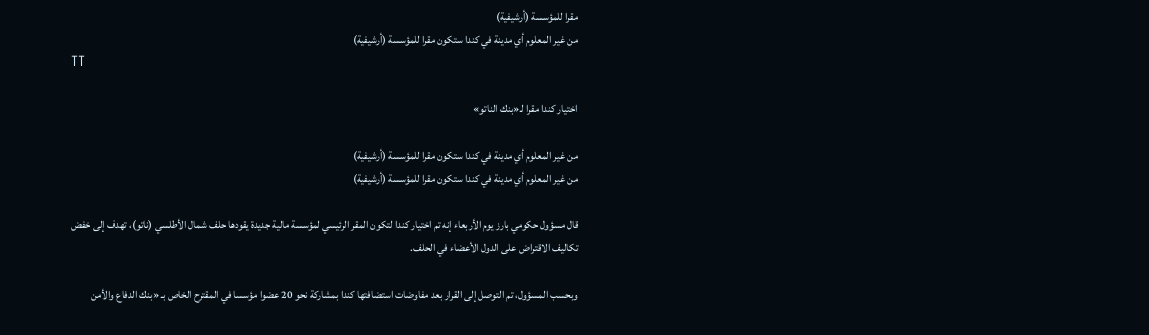مقرا للمؤسسة (أرشيفية)
من غير المعلوم أي مدينة في كندا ستكون مقرا للمؤسسة (أرشيفية)
TT

اختيار كندا مقرا لـ«بنك الناتو»

من غير المعلوم أي مدينة في كندا ستكون مقرا للمؤسسة (أرشيفية)
من غير المعلوم أي مدينة في كندا ستكون مقرا للمؤسسة (أرشيفية)

قال مسؤول حكومي بارز يوم الأربعاء إنه تم اختيار كندا لتكون المقر الرئيسي لمؤسسة مالية جديدة يقودها حلف شمال الأطلسي (ناتو)، تهدف إلى خفض تكاليف الاقتراض على الدول الأعضاء في الحلف.

وبحسب المسؤول، تم التوصل إلى القرار بعد مفاوضات استضافتها كندا بمشاركة نحو 20 عضوا مؤسسا في المقترح الخاص بـ «بنك الدفاع والأمن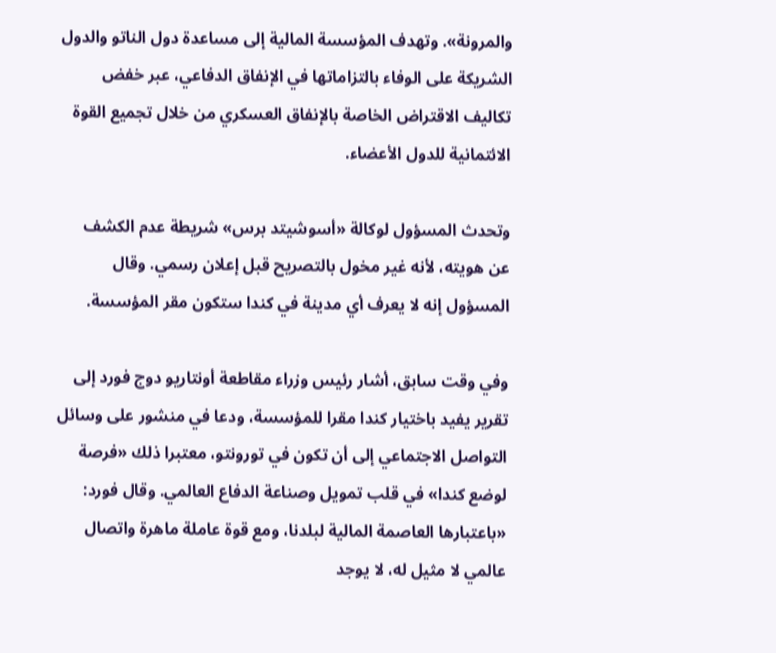والمرونة». وتهدف المؤسسة المالية إلى مساعدة دول الناتو والدول الشريكة على الوفاء بالتزاماتها في الإنفاق الدفاعي، عبر خفض تكاليف الاقتراض الخاصة بالإنفاق العسكري من خلال تجميع القوة الائتمانية للدول الأعضاء.

وتحدث المسؤول لوكالة «أسوشيتد برس» شريطة عدم الكشف عن هويته، لأنه غير مخول بالتصريح قبل إعلان رسمي. وقال المسؤول إنه لا يعرف أي مدينة في كندا ستكون مقر المؤسسة.

وفي وقت سابق، أشار رئيس وزراء مقاطعة أونتاريو دوج فورد إلى تقرير يفيد باختيار كندا مقرا للمؤسسة، ودعا في منشور على وسائل التواصل الاجتماعي إلى أن تكون في تورونتو، معتبرا ذلك «فرصة لوضع كندا» في قلب تمويل وصناعة الدفاع العالمي. وقال فورد: «باعتبارها العاصمة المالية لبلدنا، ومع قوة عاملة ماهرة واتصال عالمي لا مثيل له، لا يوجد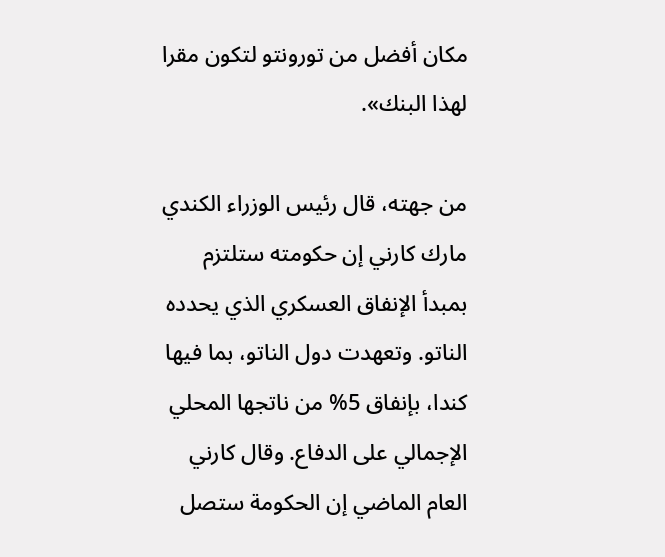مكان أفضل من تورونتو لتكون مقرا لهذا البنك».

من جهته، قال رئيس الوزراء الكندي مارك كارني إن حكومته ستلتزم بمبدأ الإنفاق العسكري الذي يحدده الناتو. وتعهدت دول الناتو، بما فيها كندا، بإنفاق 5% من ناتجها المحلي الإجمالي على الدفاع. وقال كارني العام الماضي إن الحكومة ستصل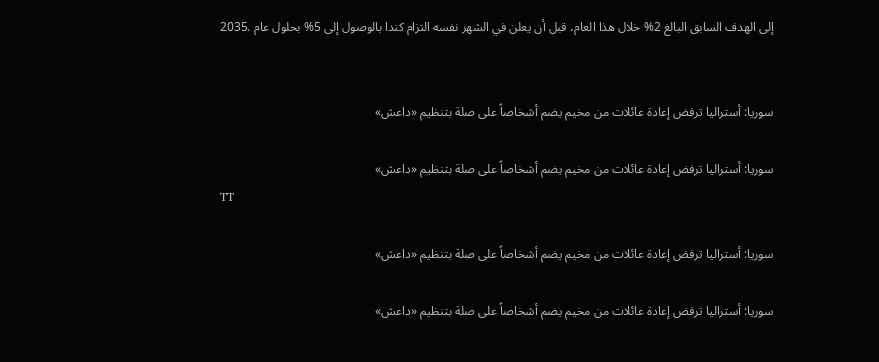إلى الهدف السابق البالغ 2% خلال هذا العام، قبل أن يعلن في الشهر نفسه التزام كندا بالوصول إلى 5% بحلول عام .2035


سوريا: أستراليا ترفض إعادة عائلات من مخيم يضم أشخاصاً على صلة بتنظيم «داعش»

سوريا: أستراليا ترفض إعادة عائلات من مخيم يضم أشخاصاً على صلة بتنظيم «داعش»
TT

سوريا: أستراليا ترفض إعادة عائلات من مخيم يضم أشخاصاً على صلة بتنظيم «داعش»

سوريا: أستراليا ترفض إعادة عائلات من مخيم يضم أشخاصاً على صلة بتنظيم «داعش»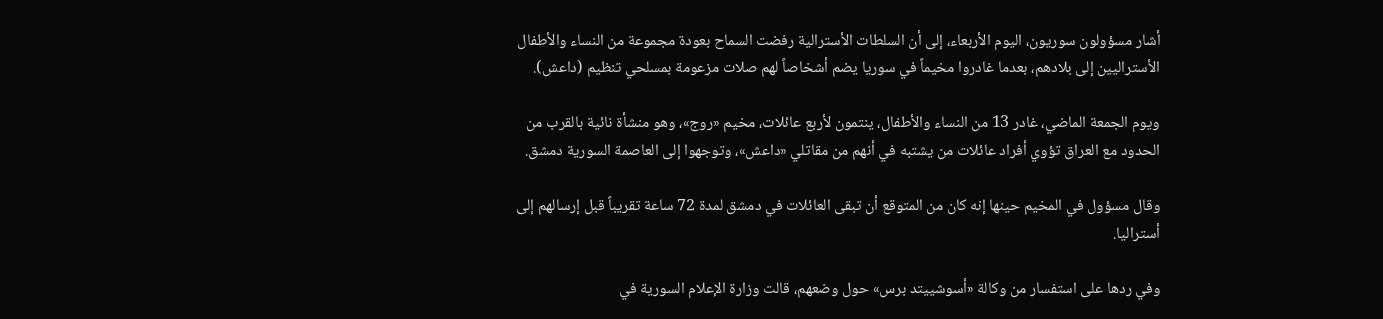أشار مسؤولون سوريون، اليوم الأربعاء، إلى أن السلطات الأسترالية رفضت السماح بعودة مجموعة من النساء والأطفال الأستراليين إلى بلادهم، بعدما غادروا مخيماً في سوريا يضم أشخاصاً لهم صلات مزعومة بمسلحي تنظيم (داعش).

ويوم الجمعة الماضي، غادر 13 من النساء والأطفال، ينتمون لأربع عائلات، مخيم «روج»، وهو منشأة نائية بالقرب من الحدود مع العراق تؤوي أفراد عائلات من يشتبه في أنهم من مقاتلي «داعش»، وتوجهوا إلى العاصمة السورية دمشق.

وقال مسؤول في المخيم حينها إنه كان من المتوقع أن تبقى العائلات في دمشق لمدة 72 ساعة تقريباً قبل إرسالهم إلى أستراليا.

وفي ردها على استفسار من وكالة «أسوشييتد برس» حول وضعهم، قالت وزارة الإعلام السورية في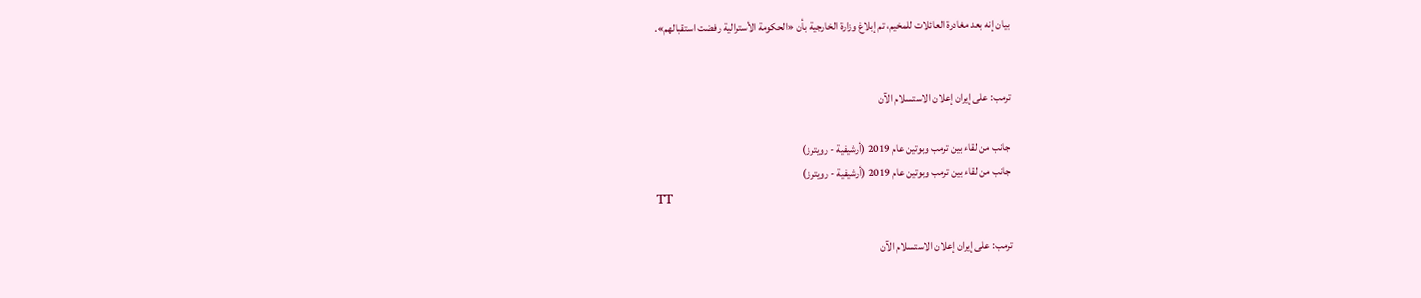بيان إنه بعد مغادرة العائلات للمخيم، تم إبلاغ وزارة الخارجية بأن «الحكومة الأسترالية رفضت استقبالهم».


ترمب: على إيران إعلان الاستسلام الآن

جانب من لقاء بين ترمب وبوتين عام 2019 (أرشيفية - رويترز)
جانب من لقاء بين ترمب وبوتين عام 2019 (أرشيفية - رويترز)
TT

ترمب: على إيران إعلان الاستسلام الآن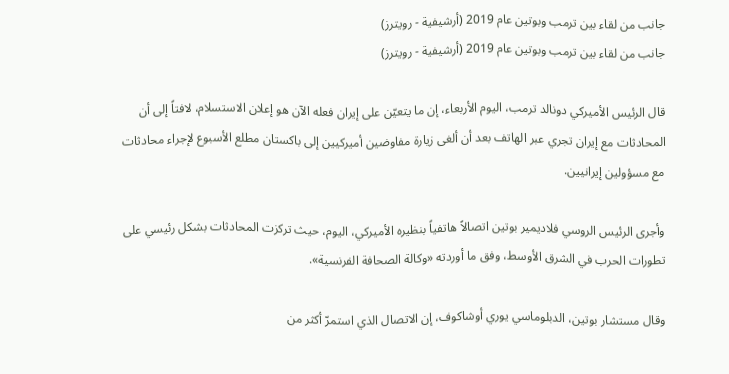جانب من لقاء بين ترمب وبوتين عام 2019 (أرشيفية - رويترز)
جانب من لقاء بين ترمب وبوتين عام 2019 (أرشيفية - رويترز)

قال الرئيس الأميركي دونالد ترمب، اليوم الأربعاء، إن ما يتعيّن على إيران فعله الآن هو إعلان الاستسلام، لافتاً إلى أن المحادثات مع إيران تجري عبر الهاتف بعد أن ‌ألغى ‌زيارة مفاوضين ‌أميركيين ‌إلى باكستان ‌مطلع الأسبوع لإجراء محادثات مع مسؤولين إيرانيين.

وأجرى الرئيس الروسي فلاديمير بوتين اتصالاً هاتفياً بنظيره الأميركي، اليوم، حيث تركزت المحادثات بشكل رئيسي على تطورات الحرب في الشرق الأوسط، وفق ما أوردته «وكالة الصحافة الفرنسية».

وقال مستشار بوتين، الدبلوماسي يوري أوشاكوف، إن الاتصال الذي استمرّ أكثر من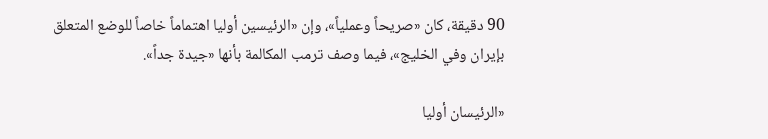90 دقيقة، كان «صريحاً وعملياً»، وإن «الرئيسين أوليا اهتماماً خاصاً للوضع المتعلق بإيران وفي الخليج»، فيما وصف ترمب المكالمة بأنها «جيدة جداً».

«الرئيسان أوليا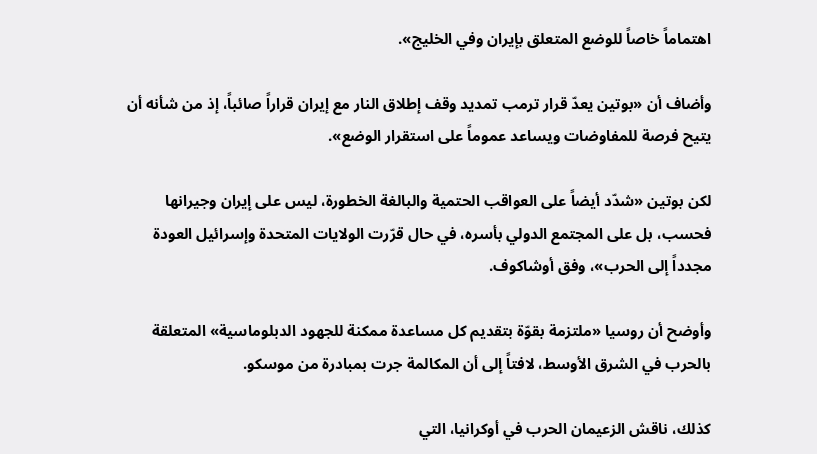اهتماماً خاصاً للوضع المتعلق بإيران وفي الخليج».

وأضاف أن «بوتين يعدّ قرار ترمب تمديد وقف إطلاق النار مع إيران قراراً صائباً، إذ من شأنه أن يتيح فرصة للمفاوضات ويساعد عموماً على استقرار الوضع».

لكن بوتين «شدّد أيضاً على العواقب الحتمية والبالغة الخطورة، ليس على إيران وجيرانها فحسب، بل على المجتمع الدولي بأسره، في حال قرّرت الولايات المتحدة وإسرائيل العودة مجدداً إلى الحرب»، وفق أوشاكوف.

وأوضح أن روسيا «ملتزمة بقوّة بتقديم كل مساعدة ممكنة للجهود الدبلوماسية» المتعلقة بالحرب في الشرق الأوسط، لافتاً إلى أن المكالمة جرت بمبادرة من موسكو.

كذلك، ناقش الزعيمان الحرب في أوكرانيا، التي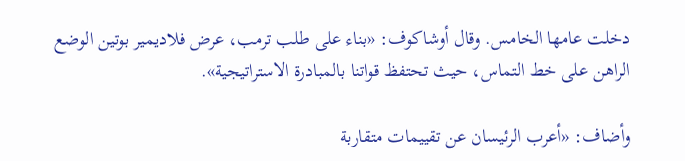دخلت عامها الخامس. وقال أوشاكوف: «بناء على طلب ترمب، عرض فلاديمير بوتين الوضع الراهن على خط التماس، حيث تحتفظ قواتنا بالمبادرة الاستراتيجية».

وأضاف: «أعرب الرئيسان عن تقييمات متقاربة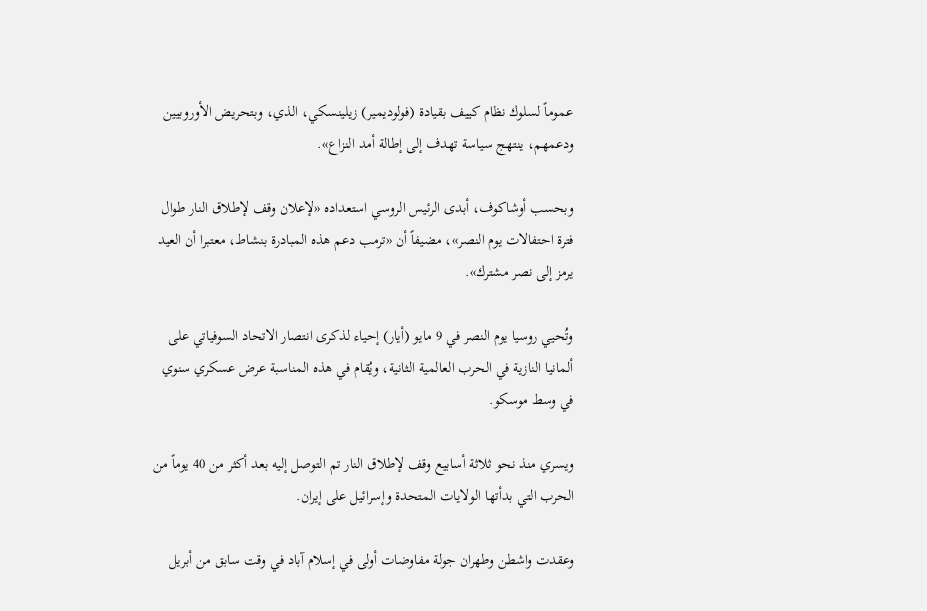عموماً لسلوك نظام كييف بقيادة (فولوديمير) زيلينسكي، الذي، وبتحريض الأوروبيين ودعمهم، ينتهج سياسة تهدف إلى إطالة أمد النزاع».

وبحسب أوشاكوف، أبدى الرئيس الروسي استعداده «لإعلان وقف لإطلاق النار طوال فترة احتفالات يوم النصر»، مضيفاً أن «ترمب دعم هذه المبادرة بنشاط، معتبرا أن العيد يرمز إلى نصر مشترك».

وتُحيي روسيا يوم النصر في 9 مايو (أيار) إحياء لذكرى انتصار الاتحاد السوفياتي على ألمانيا النازية في الحرب العالمية الثانية، ويُقام في هذه المناسبة عرض عسكري سنوي في وسط موسكو.

ويسري منذ نحو ثلاثة أسابيع وقف لإطلاق النار تم التوصل إليه بعد أكثر من 40 يوماً من الحرب التي بدأتها الولايات المتحدة وإسرائيل على إيران.

وعقدت واشطن وطهران جولة مفاوضات أولى في إسلام آباد في وقت سابق من أبريل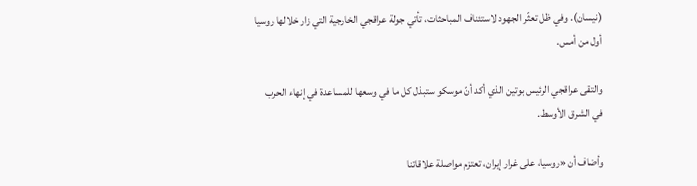(نيسان). وفي ظل تعثّر الجهود لاستئناف المباحثات، تأتي جولة عراقجي الخارجية التي زار خلالها روسيا أول من أمس.

والتقى عراقجي الرئيس بوتين الذي أكد أنّ موسكو ستبذل كل ما في وسعها للمساعدة في إنهاء الحرب في الشرق الأوسط.

وأضاف أن «روسيا، على غرار إيران، تعتزم مواصلة علاقاتنا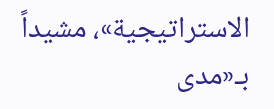الاستراتيجية»، مشيداً بـ«مدى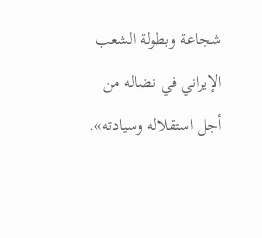شجاعة وبطولة الشعب الإيراني في نضاله من أجل استقلاله وسيادته».